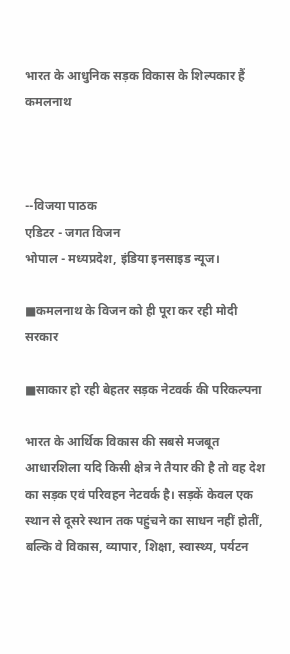भारत के आधुनिक सड़क विकास के शिल्पकार हैं कमलनाथ



--विजया पाठक
एडिटर - जगत विजन
भोपाल - मध्यप्रदेश, इंडिया इनसाइड न्यूज।

■कमलनाथ के विजन को ही पूरा कर रही मोदी सरकार

■साकार हो रही बेहतर सड़क नेटवर्क की परिकल्‍पना

भारत के आर्थिक विकास की सबसे मजबूत आधारशिला यदि किसी क्षेत्र ने तैयार की है तो वह देश का सड़क एवं परिवहन नेटवर्क है। सड़कें केवल एक स्थान से दूसरे स्थान तक पहुंचने का साधन नहीं होतीं, बल्कि वे विकास, व्यापार, शिक्षा, स्वास्थ्य, पर्यटन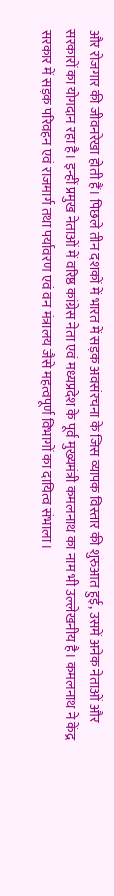और रोजगार की जीवनरेखा होती हैं। पिछले तीन दशकों में भारत में सड़क अवसंरचना के जिस व्यापक विस्तार की शुरुआत हुई, उसमें अनेक नेताओं और सरकारों का योगदान रहा है। इन्हीं प्रमुख नेताओं में वरिष्ठ कांग्रेस नेता एवं मध्यप्रदेश के पूर्व मुख्यमंत्री कमलनाथ का नाम भी उल्लेखनीय है। कमलनाथ ने केंद्र सरकार में सड़क परिवहन एवं राजमार्ग तथा पर्यावरण एवं वन मंत्रालय जैसे महत्वपूर्ण विभागों का दायित्व संभाला।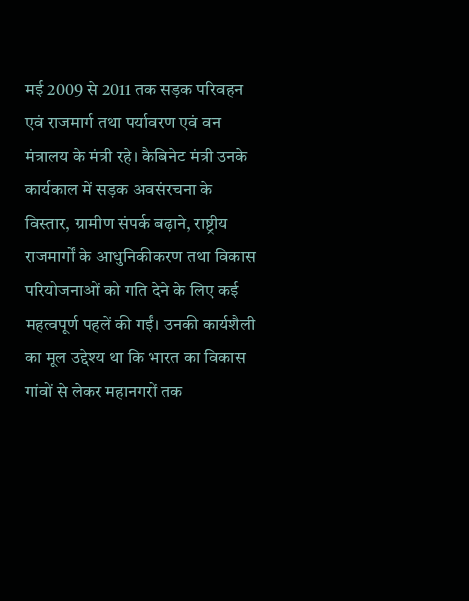मई 2009 से 2011 तक सड़क परिवहन एवं राजमार्ग तथा पर्यावरण एवं वन मंत्रालय के मंत्री रहे। कैबिनेट मंत्री उनके कार्यकाल में सड़क अवसंरचना के विस्तार, ग्रामीण संपर्क बढ़ाने, राष्ट्रीय राजमार्गों के आधुनिकीकरण तथा विकास परियोजनाओं को गति देने के लिए कई महत्वपूर्ण पहलें की गईं। उनकी कार्यशैली का मूल उद्देश्य था कि भारत का विकास गांवों से लेकर महानगरों तक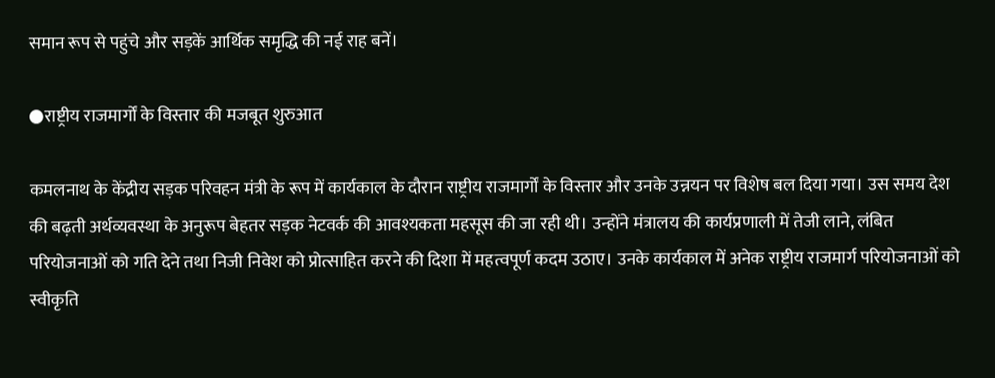समान रूप से पहुंचे और सड़कें आर्थिक समृद्धि की नई राह बनें।

●राष्ट्रीय राजमार्गों के विस्तार की मजबूत शुरुआत

कमलनाथ के केंद्रीय सड़क परिवहन मंत्री के रूप में कार्यकाल के दौरान राष्ट्रीय राजमार्गों के विस्तार और उनके उन्नयन पर विशेष बल दिया गया। उस समय देश की बढ़ती अर्थव्यवस्था के अनुरूप बेहतर सड़क नेटवर्क की आवश्यकता महसूस की जा रही थी। उन्होंने मंत्रालय की कार्यप्रणाली में तेजी लाने, लंबित परियोजनाओं को गति देने तथा निजी निवेश को प्रोत्साहित करने की दिशा में महत्वपूर्ण कदम उठाए। उनके कार्यकाल में अनेक राष्ट्रीय राजमार्ग परियोजनाओं को स्वीकृति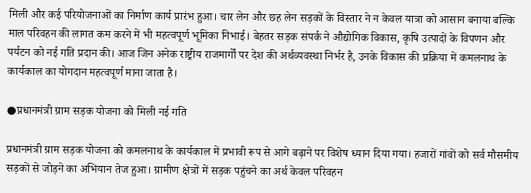मिली और कई परियोजनाओं का निर्माण कार्य प्रारंभ हुआ। चार लेन और छह लेन सड़कों के विस्तार ने न केवल यात्रा को आसान बनाया बल्कि माल परिवहन की लागत कम करने में भी महत्वपूर्ण भूमिका निभाई। बेहतर सड़क संपर्क ने औद्योगिक विकास, कृषि उत्पादों के विपणन और पर्यटन को नई गति प्रदान की। आज जिन अनेक राष्ट्रीय राजमार्गों पर देश की अर्थव्यवस्था निर्भर है, उनके विकास की प्रक्रिया में कमलनाथ के कार्यकाल का योगदान महत्वपूर्ण माना जाता है।

●प्रधानमंत्री ग्राम सड़क योजना को मिली नई गति

प्रधानमंत्री ग्राम सड़क योजना को कमलनाथ के कार्यकाल में प्रभावी रूप से आगे बढ़ाने पर विशेष ध्यान दिया गया। हजारों गांवों को सर्व मौसमीय सड़कों से जोड़ने का अभियान तेज हुआ। ग्रामीण क्षेत्रों में सड़क पहुंचने का अर्थ केवल परिवहन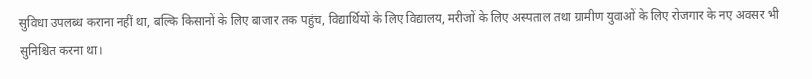सुविधा उपलब्ध कराना नहीं था, बल्कि किसानों के लिए बाजार तक पहुंच, विद्यार्थियों के लिए विद्यालय, मरीजों के लिए अस्पताल तथा ग्रामीण युवाओं के लिए रोजगार के नए अवसर भी सुनिश्चित करना था।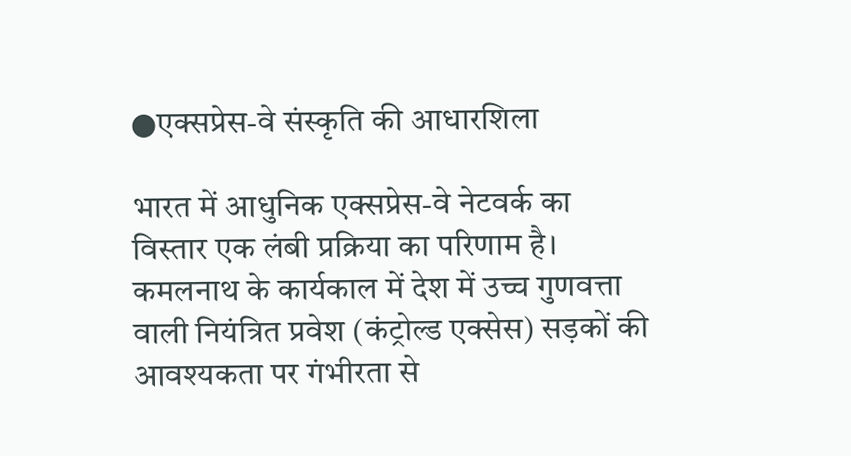●एक्सप्रेस-वे संस्कृति की आधारशिला

भारत में आधुनिक एक्सप्रेस-वे नेटवर्क का विस्तार एक लंबी प्रक्रिया का परिणाम है। कमलनाथ के कार्यकाल में देश में उच्च गुणवत्ता वाली नियंत्रित प्रवेश (कंट्रोल्ड एक्सेस) सड़कों की आवश्यकता पर गंभीरता से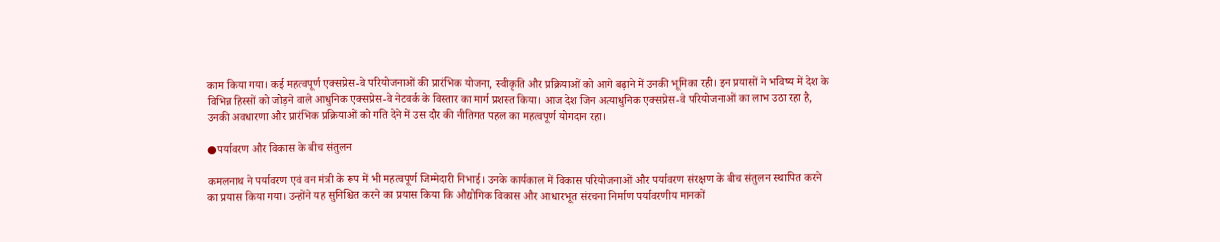काम किया गया। कई महत्वपूर्ण एक्सप्रेस-वे परियोजनाओं की प्रारंभिक योजना, स्वीकृति और प्रक्रियाओं को आगे बढ़ाने में उनकी भूमिका रही। इन प्रयासों ने भविष्य में देश के विभिन्न हिस्सों को जोड़ने वाले आधुनिक एक्सप्रेस-वे नेटवर्क के विस्तार का मार्ग प्रशस्त किया। आज देश जिन अत्याधुनिक एक्सप्रेस-वे परियोजनाओं का लाभ उठा रहा है, उनकी अवधारणा और प्रारंभिक प्रक्रियाओं को गति देने में उस दौर की नीतिगत पहल का महत्वपूर्ण योगदान रहा।

●पर्यावरण और विकास के बीच संतुलन

कमलनाथ ने पर्यावरण एवं वन मंत्री के रूप में भी महत्वपूर्ण जिम्मेदारी निभाई। उनके कार्यकाल में विकास परियोजनाओं और पर्यावरण संरक्षण के बीच संतुलन स्थापित करने का प्रयास किया गया। उन्होंने यह सुनिश्चित करने का प्रयास किया कि औद्योगिक विकास और आधारभूत संरचना निर्माण पर्यावरणीय मानकों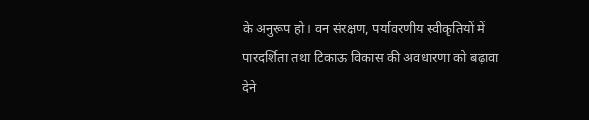के अनुरूप हो। वन संरक्षण, पर्यावरणीय स्वीकृतियों में पारदर्शिता तथा टिकाऊ विकास की अवधारणा को बढ़ावा देने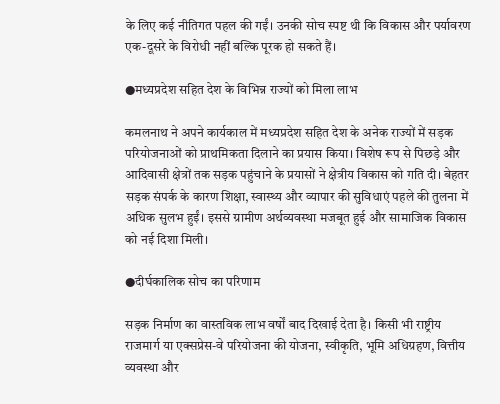के लिए कई नीतिगत पहल की गईं। उनकी सोच स्पष्ट थी कि विकास और पर्यावरण एक-दूसरे के विरोधी नहीं बल्कि पूरक हो सकते हैं।

●मध्यप्रदेश सहित देश के विभिन्न राज्यों को मिला लाभ

कमलनाथ ने अपने कार्यकाल में मध्यप्रदेश सहित देश के अनेक राज्यों में सड़क परियोजनाओं को प्राथमिकता दिलाने का प्रयास किया। विशेष रूप से पिछड़े और आदिवासी क्षेत्रों तक सड़क पहुंचाने के प्रयासों ने क्षेत्रीय विकास को गति दी। बेहतर सड़क संपर्क के कारण शिक्षा, स्वास्थ्य और व्यापार की सुविधाएं पहले की तुलना में अधिक सुलभ हुईं। इससे ग्रामीण अर्थव्यवस्था मजबूत हुई और सामाजिक विकास को नई दिशा मिली।

●दीर्घकालिक सोच का परिणाम

सड़क निर्माण का वास्तविक लाभ वर्षों बाद दिखाई देता है। किसी भी राष्ट्रीय राजमार्ग या एक्सप्रेस-वे परियोजना की योजना, स्वीकृति, भूमि अधिग्रहण, वित्तीय व्यवस्था और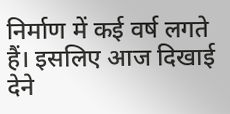निर्माण में कई वर्ष लगते हैं। इसलिए आज दिखाई देने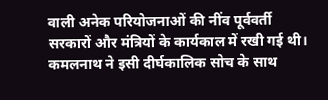वाली अनेक परियोजनाओं की नींव पूर्ववर्ती सरकारों और मंत्रियों के कार्यकाल में रखी गई थी। कमलनाथ ने इसी दीर्घकालिक सोच के साथ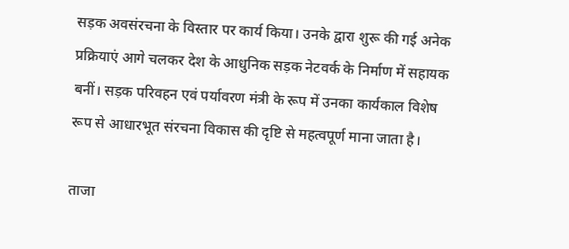सड़क अवसंरचना के विस्तार पर कार्य किया। उनके द्वारा शुरू की गई अनेक प्रक्रियाएं आगे चलकर देश के आधुनिक सड़क नेटवर्क के निर्माण में सहायक बनीं। सड़क परिवहन एवं पर्यावरण मंत्री के रूप में उनका कार्यकाल विशेष रूप से आधारभूत संरचना विकास की दृष्टि से महत्वपूर्ण माना जाता है।

ताजा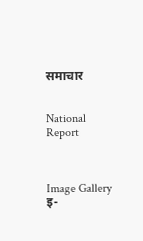समाचार


National Report



Image Gallery
इ-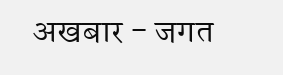अखबार - जगत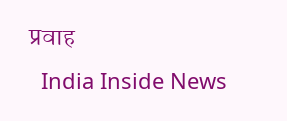प्रवाह
  India Inside News